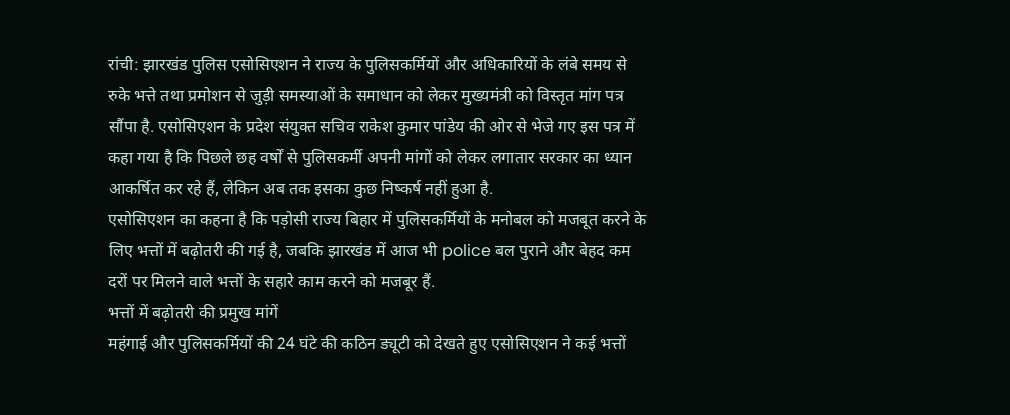रांची: झारखंड पुलिस एसोसिएशन ने राज्य के पुलिसकर्मियों और अधिकारियों के लंबे समय से रुके भत्ते तथा प्रमोशन से जुड़ी समस्याओं के समाधान को लेकर मुख्यमंत्री को विस्तृत मांग पत्र सौंपा है. एसोसिएशन के प्रदेश संयुक्त सचिव राकेश कुमार पांडेय की ओर से भेजे गए इस पत्र में कहा गया है कि पिछले छह वर्षों से पुलिसकर्मी अपनी मांगों को लेकर लगातार सरकार का ध्यान आकर्षित कर रहे हैं, लेकिन अब तक इसका कुछ निष्कर्ष नहीं हुआ है.
एसोसिएशन का कहना है कि पड़ोसी राज्य बिहार में पुलिसकर्मियों के मनोबल को मजबूत करने के लिए भत्तों में बढ़ोतरी की गई है, जबकि झारखंड में आज भी police बल पुराने और बेहद कम दरों पर मिलने वाले भत्तों के सहारे काम करने को मजबूर हैं.
भत्तों में बढ़ोतरी की प्रमुख मांगें
महंगाई और पुलिसकर्मियों की 24 घंटे की कठिन ड्यूटी को देखते हुए एसोसिएशन ने कई भत्तों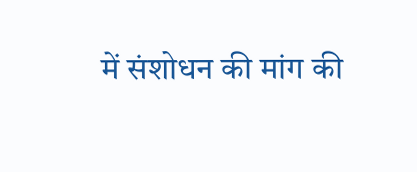में संशोधन की मांग की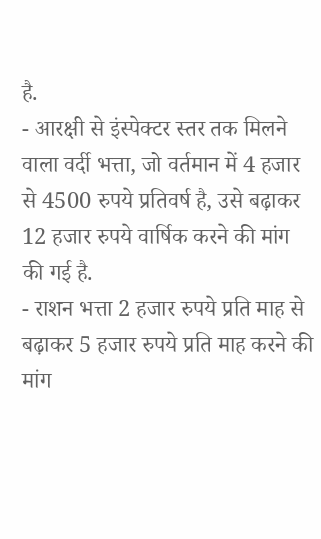है.
- आरक्षी से इंस्पेक्टर स्तर तक मिलने वाला वर्दी भत्ता, जो वर्तमान में 4 हजार से 4500 रुपये प्रतिवर्ष है, उसे बढ़ाकर 12 हजार रुपये वार्षिक करने की मांग की गई है.
- राशन भत्ता 2 हजार रुपये प्रति माह से बढ़ाकर 5 हजार रुपये प्रति माह करने की मांग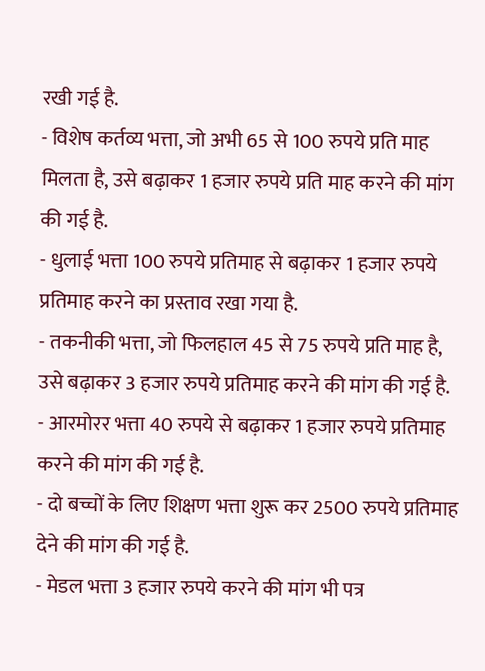रखी गई है.
- विशेष कर्तव्य भत्ता, जो अभी 65 से 100 रुपये प्रति माह मिलता है, उसे बढ़ाकर 1 हजार रुपये प्रति माह करने की मांग की गई है.
- धुलाई भत्ता 100 रुपये प्रतिमाह से बढ़ाकर 1 हजार रुपये प्रतिमाह करने का प्रस्ताव रखा गया है.
- तकनीकी भत्ता, जो फिलहाल 45 से 75 रुपये प्रति माह है, उसे बढ़ाकर 3 हजार रुपये प्रतिमाह करने की मांग की गई है.
- आरमोरर भत्ता 40 रुपये से बढ़ाकर 1 हजार रुपये प्रतिमाह करने की मांग की गई है.
- दो बच्चों के लिए शिक्षण भत्ता शुरू कर 2500 रुपये प्रतिमाह देने की मांग की गई है.
- मेडल भत्ता 3 हजार रुपये करने की मांग भी पत्र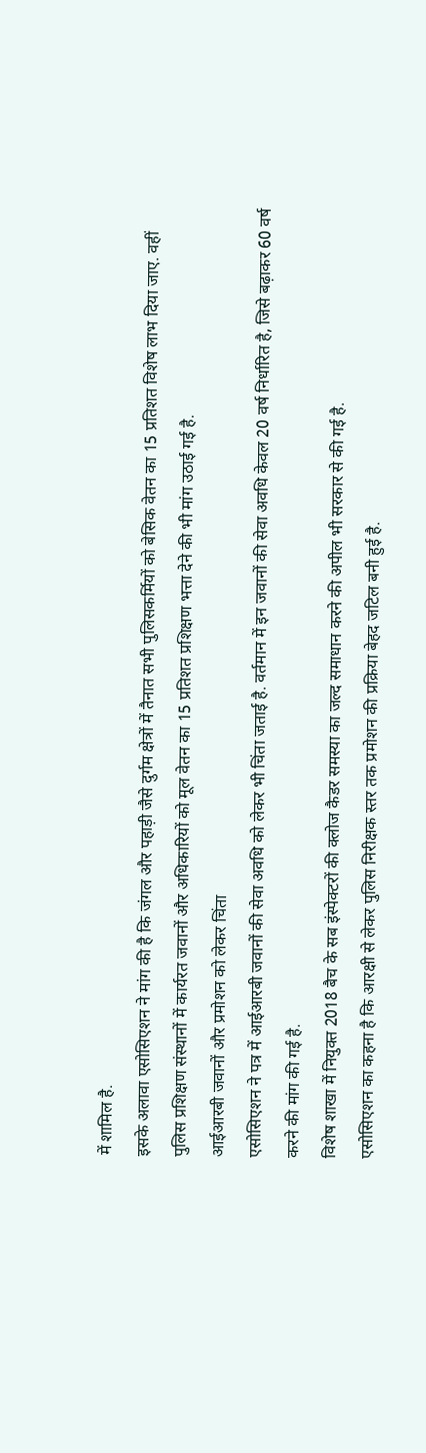में शामिल है.
इसके अलावा एसोसिएशन ने मांग की है कि जंगल और पहाड़ी जैसे दुर्गम क्षेत्रों में तैनात सभी पुलिसकर्मियों को बेसिक वेतन का 15 प्रतिशत विशेष लाभ दिया जाए. वहीं पुलिस प्रशिक्षण संस्थानों में कार्यरत जवानों और अधिकारियों को मूल वेतन का 15 प्रतिशत प्रशिक्षण भत्ता देने की भी मांग उठाई गई है.
आईआरबी जवानों और प्रमोशन को लेकर चिंता
एसोसिएशन ने पत्र में आईआरबी जवानों की सेवा अवधि को लेकर भी चिंता जताई है. वर्तमान में इन जवानों की सेवा अवधि केवल 20 वर्ष निर्धारित है, जिसे बढ़ाकर 60 वर्ष करने की मांग की गई है.
विशेष शाखा में नियुक्त 2018 बैच के सब इंस्पेक्टरों की क्लोज कैडर समस्या का जल्द समाधान करने की अपील भी सरकार से की गई है.
एसोसिएशन का कहना है कि आरक्षी से लेकर पुलिस निरीक्षक स्तर तक प्रमोशन की प्रक्रिया बेहद जटिल बनी हुई है.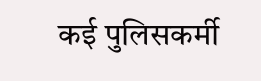कई पुलिसकर्मी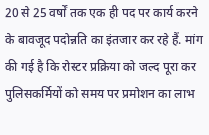20 से 25 वर्षों तक एक ही पद पर कार्य करने के बावजूद पदोन्नति का इंतजार कर रहे हैं. मांग की गई है कि रोस्टर प्रक्रिया को जल्द पूरा कर पुलिसकर्मियों को समय पर प्रमोशन का लाभ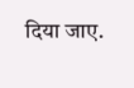दिया जाए.